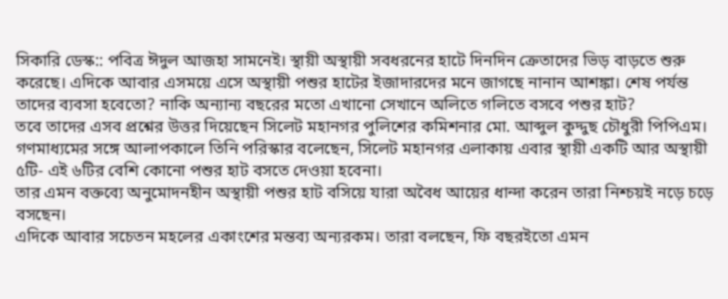সিকারি ডেস্ক:: পবিত্র ঈদুল আজহা সামনেই। স্থায়ী অস্থায়ী সবধরনের হাটে দিনদিন ক্রেতাদের ভিড় বাড়তে শুরু করেছে। এদিকে আবার এসময়ে এসে অস্থায়ী পশুর হাটের ইজাদারদের মনে জাগছে নানান আশঙ্কা। শেষ পর্যন্ত তাদের ব্যবসা হবেতো? নাকি অন্যান্য বছরের মতো এখানো সেখানে অলিতে গলিতে বসবে পশুর হাট?
তবে তাদের এসব প্রশ্নের উত্তর দিয়েছেন সিলেট মহানগর পুলিশের কমিশনার মো. আব্দুল কুদ্দুছ চৌধুরী পিপিএম।
গণমাধ্যমের সঙ্গে আলাপকালে তিনি পরিস্কার বলেছেন, সিলেট মহানগর এলাকায় এবার স্থায়ী একটি আর অস্থায়ী ৫টি- এই ৬টির বেশি কোনো পশুর হাট বসতে দেওয়া হবেনা।
তার এমন বক্তব্যে অনুমোদনহীন অস্থায়ী পশুর হাট বসিয়ে যারা অবৈধ আয়ের ধান্দা করেন তারা নিশ্চয়ই নড়ে চড়ে বসছেন।
এদিকে আবার সচেতন মহলের একাংশের মন্তব্য অন্যরকম। তারা বলছেন, ফি বছরইতো এমন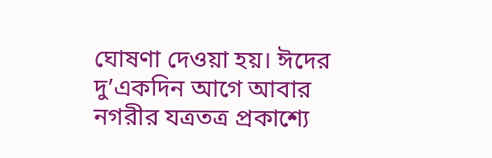ঘোষণা দেওয়া হয়। ঈদের দু’একদিন আগে আবার নগরীর যত্রতত্র প্রকাশ্যে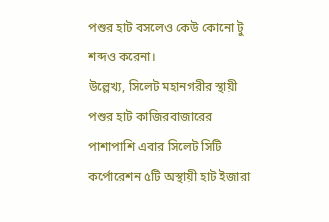পশুর হাট বসলেও কেউ কোনো টু শব্দও করেনা।
উল্লেখ্য, সিলেট মহানগরীর স্থায়ী পশুর হাট কাজিরবাজারের পাশাপাশি এবার সিলেট সিটি কর্পোরেশন ৫টি অস্থায়ী হাট ইজারা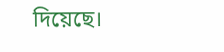দিয়েছে।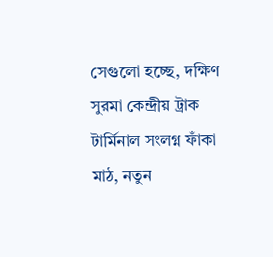সেগুলো হচ্ছে, দক্ষিণ সুরমা কেন্দ্রীয় ট্রাক টার্মিনাল সংলগ্ন ফাঁকা মাঠ, নতুন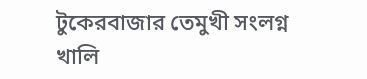টুকেরবাজার তেমুখী সংলগ্ন খালি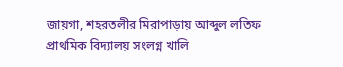জায়গা, শহরতলীর মিরাপাড়ায় আব্দুল লতিফ প্রাথমিক বিদ্যালয় সংলগ্ন খালি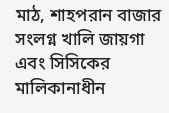মাঠ, শাহপরান বাজার সংলগ্ন খালি জায়গা এবং সিসিকের মালিকানাধীন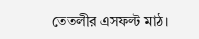তেতলীর এসফল্ট মাঠ।